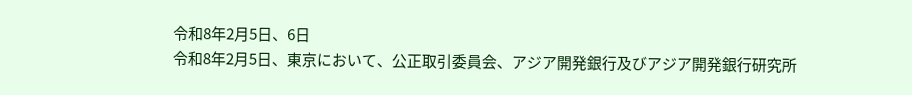令和8年2月5日、6日
令和8年2月5日、東京において、公正取引委員会、アジア開発銀行及びアジア開発銀行研究所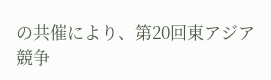の共催により、第20回東アジア競争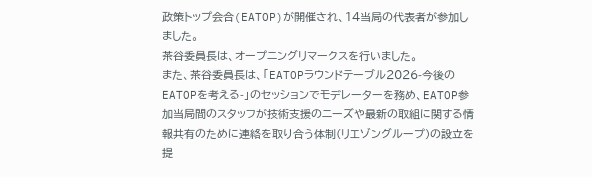政策トップ会合(EATOP)が開催され、14当局の代表者が参加しました。
茶谷委員長は、オープニングリマークスを行いました。
また、茶谷委員長は、「EATOPラウンドテーブル2026-今後のEATOPを考える-」のセッションでモデレーターを務め、EATOP参加当局間のスタッフが技術支援のニーズや最新の取組に関する情報共有のために連絡を取り合う体制(リエゾングループ)の設立を提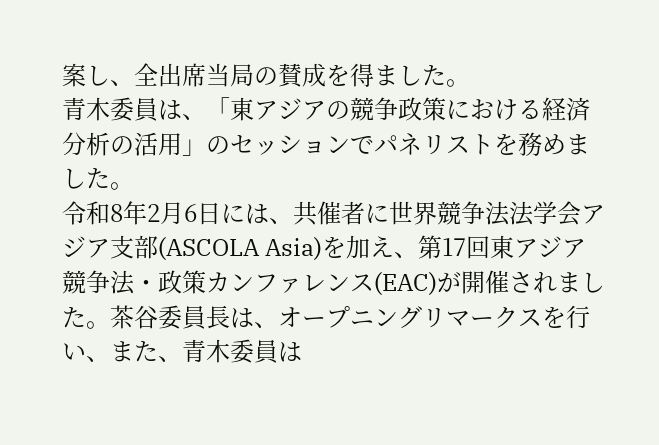案し、全出席当局の賛成を得ました。
青木委員は、「東アジアの競争政策における経済分析の活用」のセッションでパネリストを務めました。
令和8年2月6日には、共催者に世界競争法法学会アジア支部(ASCOLA Asia)を加え、第17回東アジア競争法・政策カンファレンス(EAC)が開催されました。茶谷委員長は、オープニングリマークスを行い、また、青木委員は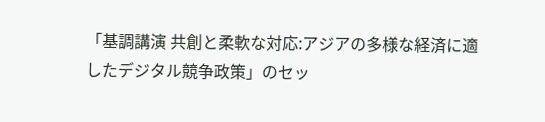「基調講演 共創と柔軟な対応:アジアの多様な経済に適したデジタル競争政策」のセッ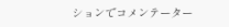ションでコメンテーター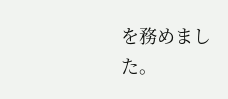を務めました。